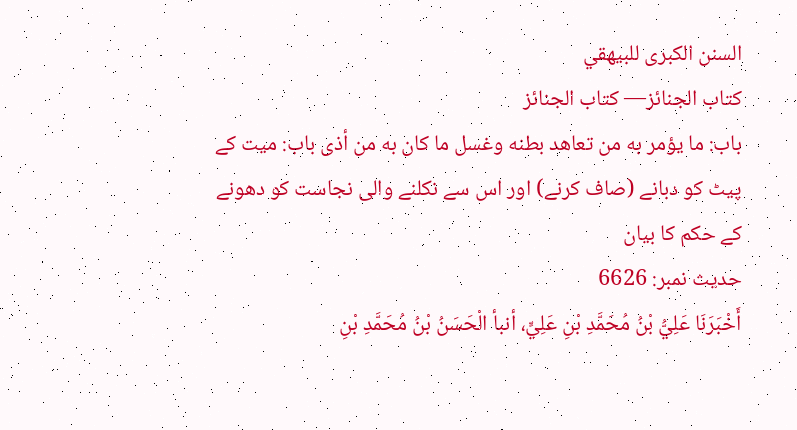السنن الكبرى للبيهقي
كتاب الجنائز— کتاب الجنائز
باب: ما يؤمر به من تعاهد بطنه وغسل ما كان به من أذى باب: میت کے پیٹ کو دبانے (صاف کرنے) اور اس سے نکلنے والی نجاست کو دھونے کے حکم کا بیان
حدیث نمبر: 6626
أَخْبَرَنَا عَلِيُّ بْنُ مُحَمَّدِ بْنِ عَلِيٍّ، أنبأ الْحَسَنُ بْنُ مُحَمَّدِ بْنِ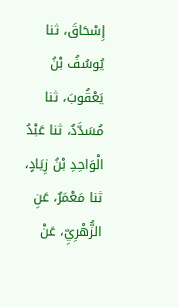إِسْحَاقَ، ثنا يُوسُفُ بْنُ يَعْقُوبَ، ثنا مُسَدَّدٌ، ثنا عَبْدُ الْوَاحِدِ بْنُ زِيَادٍ، ثنا مَعْمَرٌ، عَنِ الزُّهْرِيِّ، عَنْ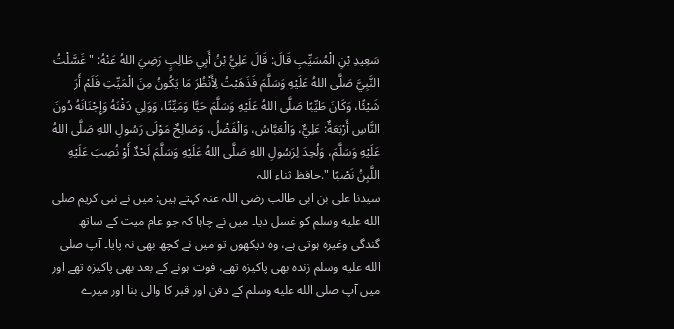سَعِيدِ بْنِ الْمُسَيِّبِ قَالَ: قَالَ عَلِيُّ بْنُ أَبِي طَالِبٍ رَضِيَ اللهُ عَنْهُ: " غَسَّلْتُ النَّبِيَّ صَلَّى اللهُ عَلَيْهِ وَسَلَّمَ فَذَهَبْتُ لِأَنْظُرَ مَا يَكُونُ مِنَ الْمَيِّتِ فَلَمْ أَرَ شَيْئًا، وَكَانَ طَيِّبًا صَلَّى اللهُ عَلَيْهِ وَسَلَّمَ حَيًّا وَمَيِّتًا، وَوَلِي دَفْنَهُ وَإِجْنَانَهُ دُونَ النَّاسِ أَرْبَعَةٌ: عَلِيٌّ، وَالْعَبَّاسُ، وَالْفَضْلُ، وَصَالِحٌ مَوْلَى رَسُولِ اللهِ صَلَّى اللهُ عَلَيْهِ وَسَلَّمَ، وَلُحِدَ لِرَسُولِ اللهِ صَلَّى اللهُ عَلَيْهِ وَسَلَّمَ لَحْدٌ أَوْ نُصِبَ عَلَيْهِ اللَّبِنُ نَصْبًا ".حافظ ثناء اللہ
سیدنا علی بن ابی طالب رضی اللہ عنہ کہتے ہیں: میں نے نبی کریم صلى الله عليه وسلم کو غسل دیا۔ میں نے چاہا کہ جو عام میت کے ساتھ گندگی وغیرہ ہوتی ہے، وہ دیکھوں تو میں نے کچھ بھی نہ پایا۔ آپ صلى الله عليه وسلم زندہ بھی پاکیزہ تھے، فوت ہونے کے بعد بھی پاکیزہ تھے اور میں آپ صلى الله عليه وسلم کے دفن اور قبر کا والی بنا اور میرے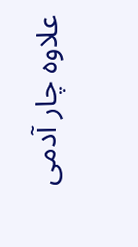علاوہ چار آدمی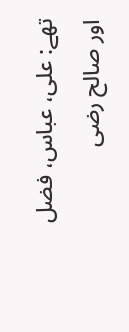تھے: علی، عباس، فضل اور صالح رضی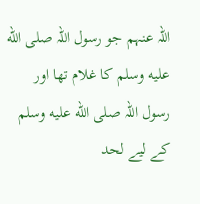اللہ عنہم جو رسول اللہ صلى الله عليه وسلم کا غلام تھا اور رسول اللہ صلى الله عليه وسلم کے لیے لحد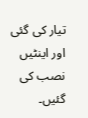تیار کی گئی اور اینٹیں نصب کی گئیں۔